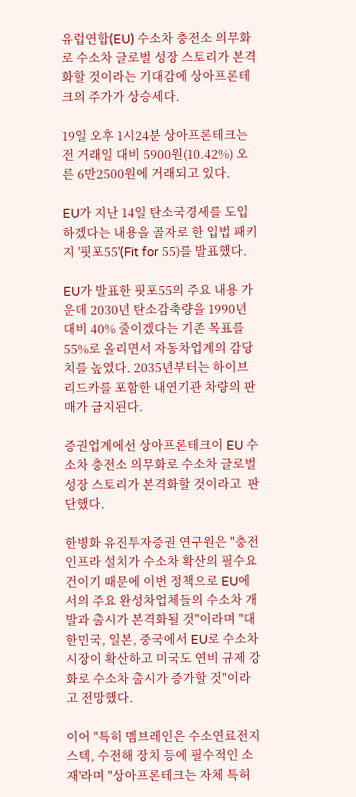유럽연합(EU) 수소차 충전소 의무화로 수소차 글로벌 성장 스토리가 본격화할 것이라는 기대감에 상아프론테크의 주가가 상승세다.

19일 오후 1시24분 상아프론테크는 전 거래일 대비 5900원(10.42%) 오른 6만2500원에 거래되고 있다.

EU가 지난 14일 탄소국경세를 도입하겠다는 내용을 골자로 한 입법 패키지 '핏포55'(Fit for 55)를 발표했다.

EU가 발표한 핏포55의 주요 내용 가운데 2030년 탄소감축량을 1990년 대비 40% 줄이겠다는 기존 목표를 55%로 올리면서 자동차업계의 감당치를 높였다. 2035년부터는 하이브리드카를 포함한 내연기관 차량의 판매가 금지된다.

증권업계에선 상아프론테크이 EU 수소차 충전소 의무화로 수소차 글로벌 성장 스토리가 본격화할 것이라고  판단했다.

한병화 유진투자증권 연구원은 "충전 인프라 설치가 수소차 확산의 필수요 건이기 때문에 이번 정책으로 EU에서의 주요 완성차업체들의 수소차 개발과 출시가 본격화될 것"이라며 "대한민국, 일본, 중국에서 EU로 수소차 시장이 확산하고 미국도 연비 규제 강화로 수소차 출시가 증가할 것"이라고 전망했다.

이어 "특히 멤브레인은 수소연료전지 스텍, 수전해 장치 등에 필수적인 소재'라며 "상아프론테크는 자체 특허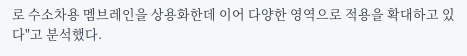로 수소차용 멤브레인을 상용화한데 이어 다양한 영역으로 적용을 확대하고 있다"고 분석했다.